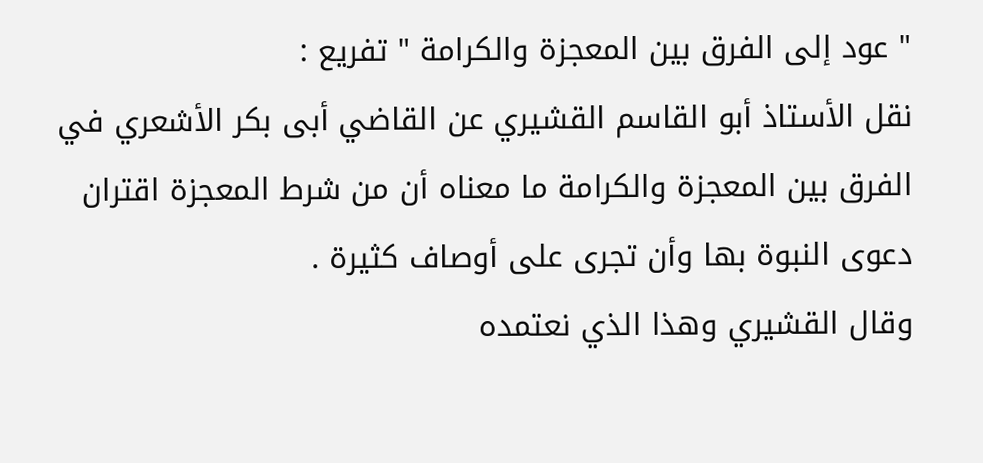" عود إلى الفرق بين المعجزة والكرامة " تفريع :
نقل الأستاذ أبو القاسم القشيري عن القاضي أبى بكر الأشعري في الفرق بين المعجزة والكرامة ما معناه أن من شرط المعجزة اقتران دعوى النبوة بها وأن تجرى على أوصاف كثيرة .
وقال القشيري وهذا الذي نعتمده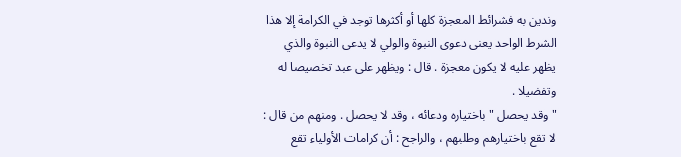وندين به فشرائط المعجزة كلها أو أكثرها توجد في الكرامة إلا هذا الشرط الواحد يعنى دعوى النبوة والولي لا يدعى النبوة والذي يظهر عليه لا يكون معجزة . قال : ويظهر على عبد تخصيصا له وتفضيلا .
" وقد يحصل " باختياره ودعائه ، وقد لا يحصل . ومنهم من قال : لا تقع باختيارهم وطلبهم ، والراجح : أن كرامات الأولياء تقع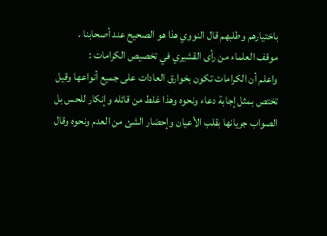باختيارهم وطلبهم قال النووي هذا هو الصحيح عند أصحابنا .
موقف العلماء من رأى القشيري في تخصيص الكرامات :
واعلم أن الكرامات تكون بخوارق العادات على جميع أنواعها وقيل تختص بمثل إجابة دعاء ونحوه وهذا غلط من قائله وإنكار للحس بل الصواب جريانها بقلب الأعيان وإحضار الشئ من العدم ونحوه وقال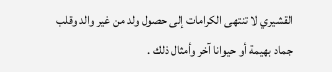القشيري لا تنتهى الكرامات إلى حصول ولد من غير والد وقلب جماد بهيمة أو حيوانا آخر وأمثال ذلك .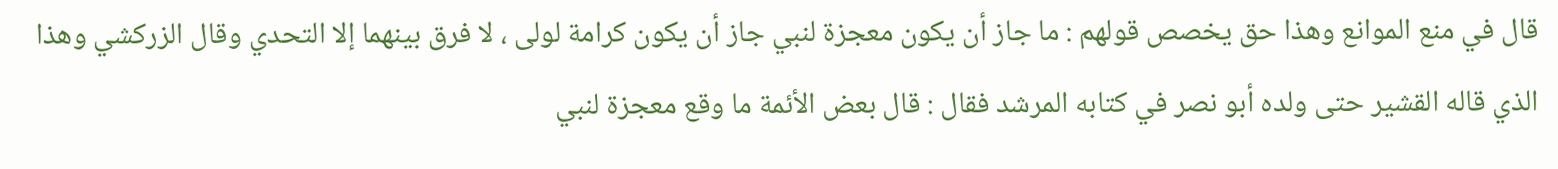قال في منع الموانع وهذا حق يخصص قولهم : ما جاز أن يكون معجزة لنبي جاز أن يكون كرامة لولى ، لا فرق بينهما إلا التحدي وقال الزركشي وهذا الذي قاله القشير حتى ولده أبو نصر في كتابه المرشد فقال : قال بعض الأئمة ما وقع معجزة لنبي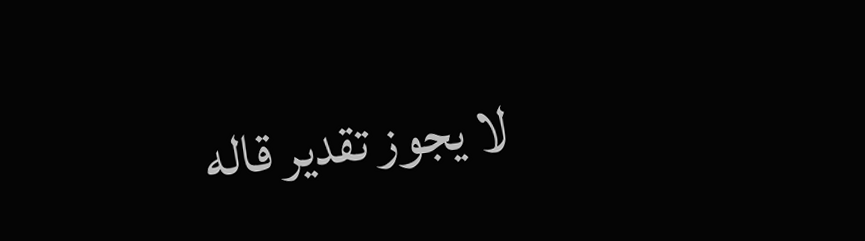لا يجوز تقدير قاله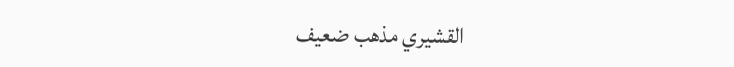القشيري مذهب ضعيف